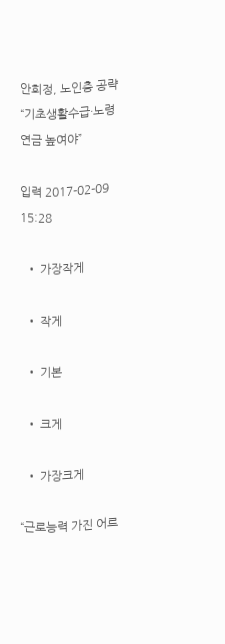안희정, 노인층 공략 “기초생활수급·노령연금 높여야”

입력 2017-02-09 15:28

  • 가장작게

  • 작게

  • 기본

  • 크게

  • 가장크게

“근로능력 가진 어르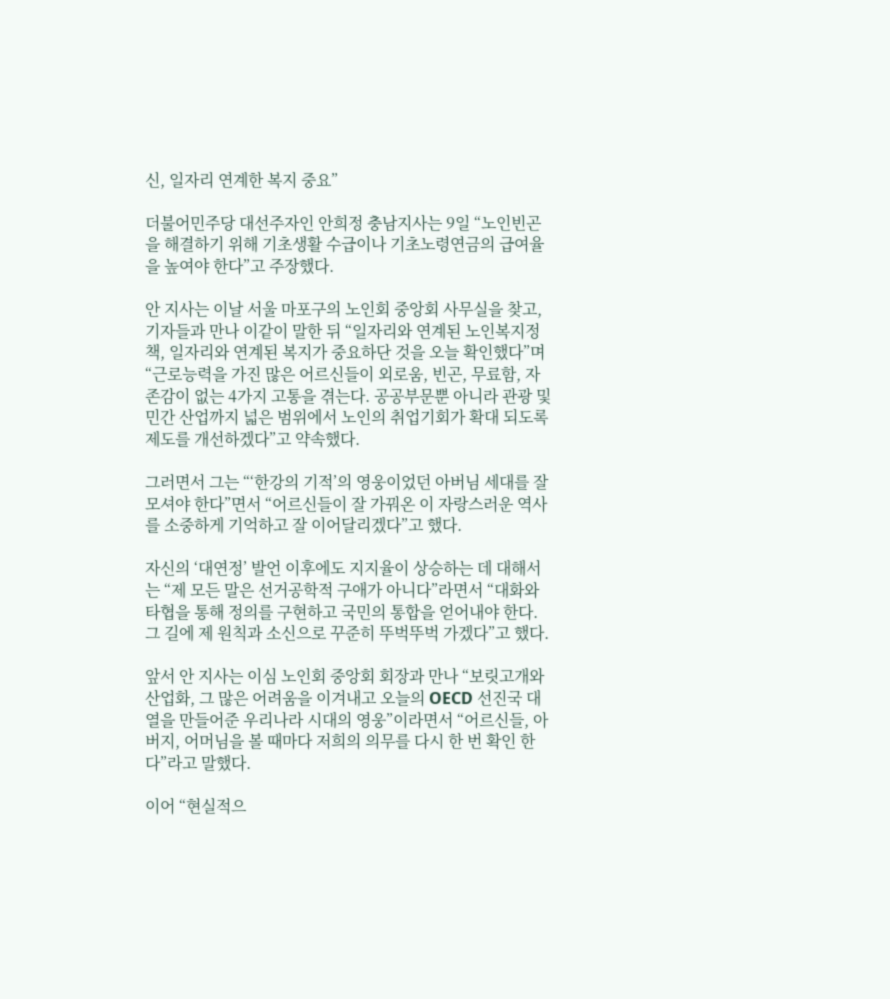신, 일자리 연계한 복지 중요”

더불어민주당 대선주자인 안희정 충남지사는 9일 “노인빈곤을 해결하기 위해 기초생활 수급이나 기초노령연금의 급여율을 높여야 한다”고 주장했다.

안 지사는 이날 서울 마포구의 노인회 중앙회 사무실을 찾고, 기자들과 만나 이같이 말한 뒤 “일자리와 연계된 노인복지정책, 일자리와 연계된 복지가 중요하단 것을 오늘 확인했다”며 “근로능력을 가진 많은 어르신들이 외로움, 빈곤, 무료함, 자존감이 없는 4가지 고통을 겪는다. 공공부문뿐 아니라 관광 및 민간 산업까지 넓은 범위에서 노인의 취업기회가 확대 되도록 제도를 개선하겠다”고 약속했다.

그러면서 그는 “‘한강의 기적’의 영웅이었던 아버님 세대를 잘 모셔야 한다”면서 “어르신들이 잘 가꿔온 이 자랑스러운 역사를 소중하게 기억하고 잘 이어달리겠다”고 했다.

자신의 ‘대연정’ 발언 이후에도 지지율이 상승하는 데 대해서는 “제 모든 말은 선거공학적 구애가 아니다”라면서 “대화와 타협을 통해 정의를 구현하고 국민의 통합을 얻어내야 한다. 그 길에 제 원칙과 소신으로 꾸준히 뚜벅뚜벅 가겠다”고 했다.

앞서 안 지사는 이심 노인회 중앙회 회장과 만나 “보릿고개와 산업화, 그 많은 어려움을 이겨내고 오늘의 OECD 선진국 대열을 만들어준 우리나라 시대의 영웅”이라면서 “어르신들, 아버지, 어머님을 볼 때마다 저희의 의무를 다시 한 번 확인 한다”라고 말했다.

이어 “현실적으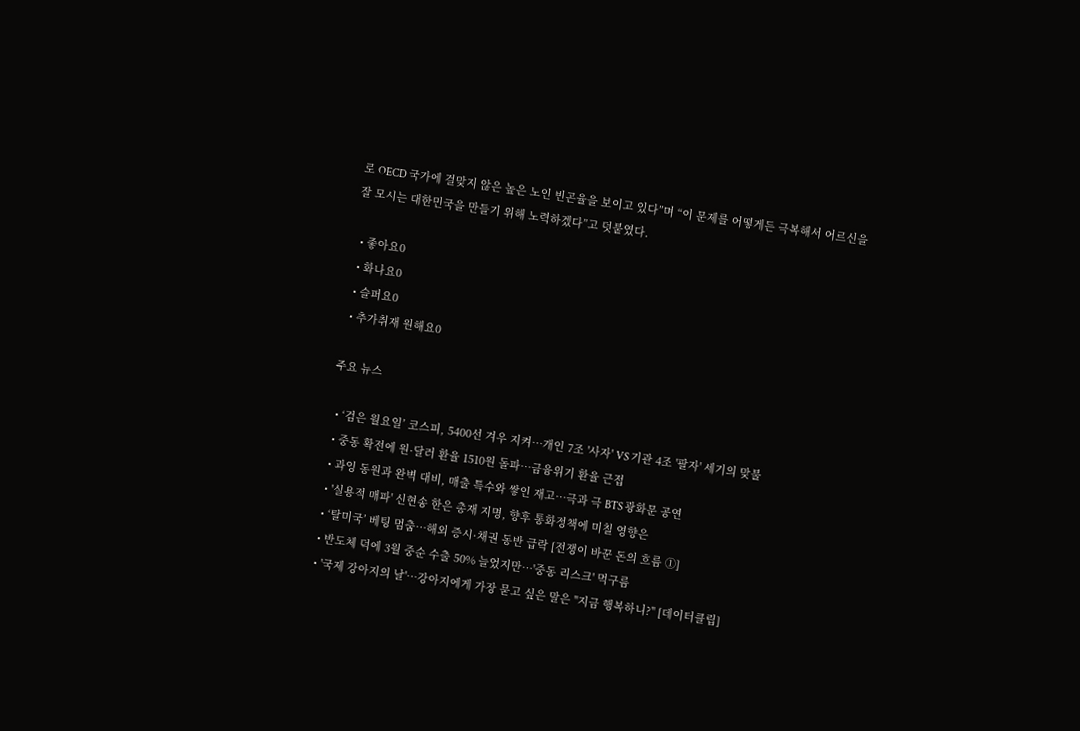로 OECD 국가에 걸맞지 않은 높은 노인 빈곤율을 보이고 있다”며 “이 문제를 어떻게든 극복해서 어르신을 잘 모시는 대한민국을 만들기 위해 노력하겠다”고 덧붙였다.

  • 좋아요0
  • 화나요0
  • 슬퍼요0
  • 추가취재 원해요0

주요 뉴스

  • ‘검은 월요일’ 코스피, 5400선 겨우 지켜⋯개인 7조 '사자' VS 기관 4조 '팔자' 세기의 맞불
  • 중동 확전에 원·달러 환율 1510원 돌파…금융위기 환율 근접
  • 과잉 동원과 완벽 대비, 매출 특수와 쌓인 재고…극과 극 BTS 광화문 공연
  • '실용적 매파' 신현송 한은 총재 지명, 향후 통화정책에 미칠 영향은
  • ‘탈미국’ 베팅 멈춤…해외 증시·채권 동반 급락 [전쟁이 바꾼 돈의 흐름 ①]
  • 반도체 덕에 3월 중순 수출 50% 늘었지만⋯'중동 리스크' 먹구름
  • '국제 강아지의 날'…강아지에게 가장 묻고 싶은 말은 "지금 행복하니?" [데이터클립]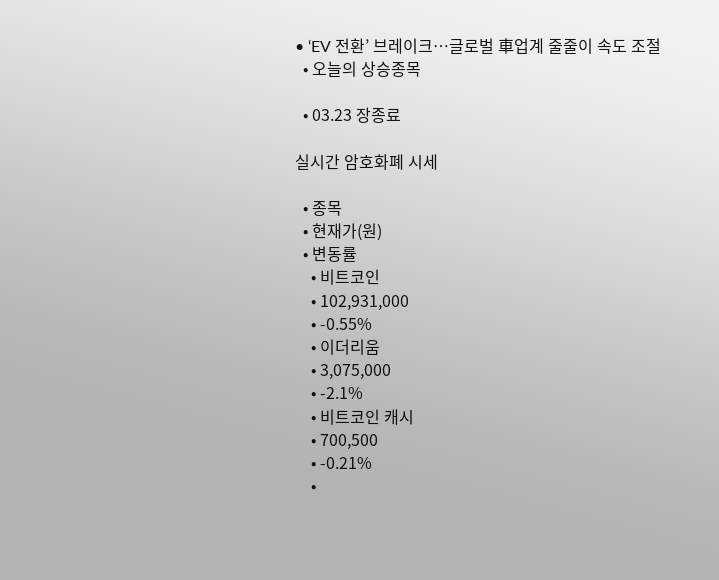• ‘EV 전환’ 브레이크…글로벌 車업계 줄줄이 속도 조절
  • 오늘의 상승종목

  • 03.23 장종료

실시간 암호화폐 시세

  • 종목
  • 현재가(원)
  • 변동률
    • 비트코인
    • 102,931,000
    • -0.55%
    • 이더리움
    • 3,075,000
    • -2.1%
    • 비트코인 캐시
    • 700,500
    • -0.21%
    •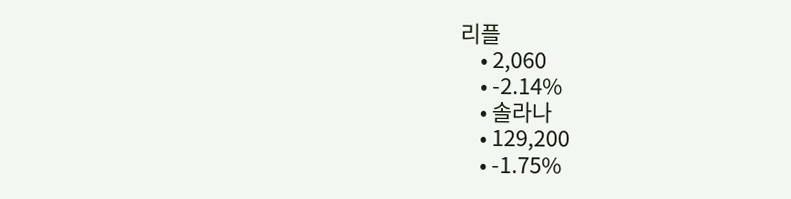리플
    • 2,060
    • -2.14%
    • 솔라나
    • 129,200
    • -1.75%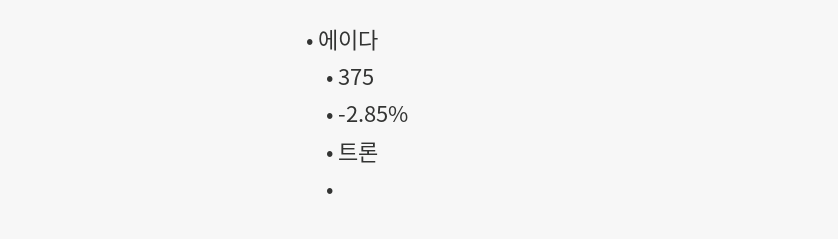• 에이다
    • 375
    • -2.85%
    • 트론
    •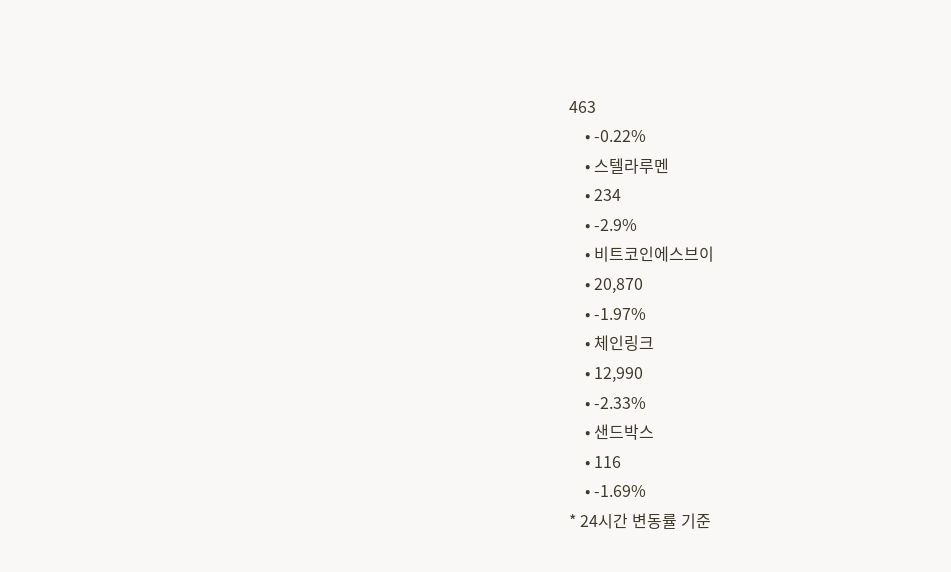463
    • -0.22%
    • 스텔라루멘
    • 234
    • -2.9%
    • 비트코인에스브이
    • 20,870
    • -1.97%
    • 체인링크
    • 12,990
    • -2.33%
    • 샌드박스
    • 116
    • -1.69%
* 24시간 변동률 기준